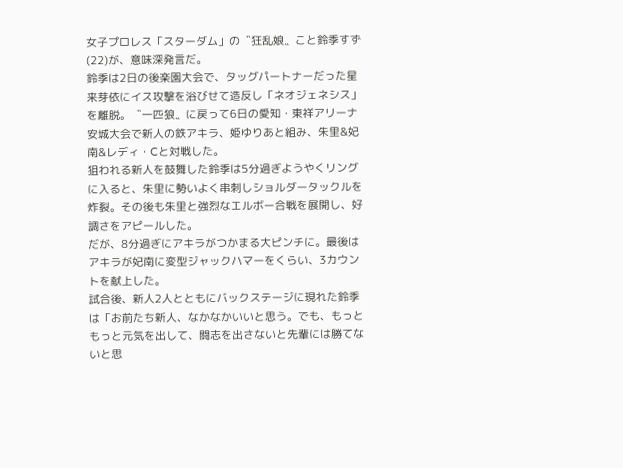女子プロレス「スターダム」の〝狂乱娘〟こと鈴季すず(22)が、意味深発言だ。
鈴季は2日の後楽園大会で、タッグパートナーだった星来芽依にイス攻撃を浴びせて造反し「ネオジェネシス」を離脱。〝一匹狼〟に戻って6日の愛知・東祥アリーナ安城大会で新人の鉄アキラ、姫ゆりあと組み、朱里&妃南&レディ・Cと対戦した。
狙われる新人を鼓舞した鈴季は5分過ぎようやくリングに入ると、朱里に勢いよく串刺しショルダータックルを炸裂。その後も朱里と強烈なエルボー合戦を展開し、好調さをアピールした。
だが、8分過ぎにアキラがつかまる大ピンチに。最後はアキラが妃南に変型ジャックハマーをくらい、3カウントを献上した。
試合後、新人2人とともにバックステージに現れた鈴季は「お前たち新人、なかなかいいと思う。でも、もっともっと元気を出して、闘志を出さないと先輩には勝てないと思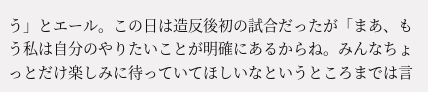う」とエール。この日は造反後初の試合だったが「まあ、もう私は自分のやりたいことが明確にあるからね。みんなちょっとだけ楽しみに待っていてほしいなというところまでは言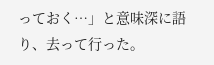っておく…」と意味深に語り、去って行った。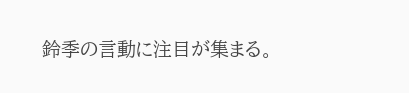鈴季の言動に注目が集まる。